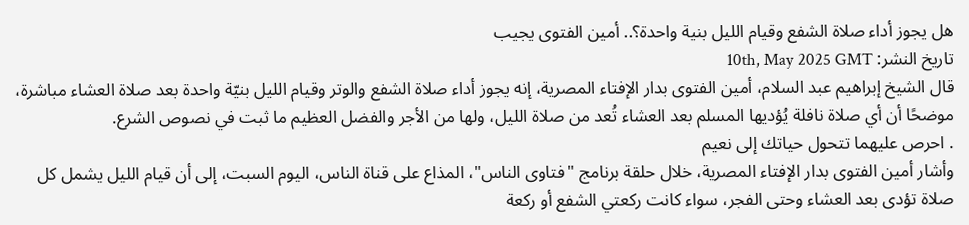هل يجوز أداء صلاة الشفع وقيام الليل بنية واحدة؟.. أمين الفتوى يجيب
تاريخ النشر: 10th, May 2025 GMT
قال الشيخ إبراهيم عبد السلام، أمين الفتوى بدار الإفتاء المصرية، إنه يجوز أداء صلاة الشفع والوتر وقيام الليل بنيّة واحدة بعد صلاة العشاء مباشرة، موضحًا أن أي صلاة نافلة يُؤديها المسلم بعد العشاء تُعد من صلاة الليل، ولها من الأجر والفضل العظيم ما ثبت في نصوص الشرع.
. احرص عليهما تتحول حياتك إلى نعيم
وأشار أمين الفتوى بدار الإفتاء المصرية، خلال حلقة برنامج "فتاوى الناس"، المذاع على قناة الناس، اليوم السبت، إلى أن قيام الليل يشمل كل صلاة تؤدى بعد العشاء وحتى الفجر، سواء كانت ركعتي الشفع أو ركعة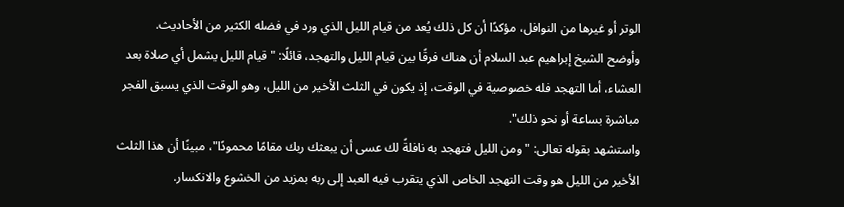الوتر أو غيرها من النوافل، مؤكدًا أن كل ذلك يُعد من قيام الليل الذي ورد في فضله الكثير من الأحاديث.
وأوضح الشيخ إبراهيم عبد السلام أن هناك فرقًا بين قيام الليل والتهجد، قائلًا: "قيام الليل يشمل أي صلاة بعد العشاء، أما التهجد فله خصوصية في الوقت، إذ يكون في الثلث الأخير من الليل، وهو الوقت الذي يسبق الفجر مباشرة بساعة أو نحو ذلك".
واستشهد بقوله تعالى: "ومن الليل فتهجد به نافلةً لك عسى أن يبعثك ربك مقامًا محمودًا"، مبينًا أن هذا الثلث الأخير من الليل هو وقت التهجد الخاص الذي يتقرب فيه العبد إلى ربه بمزيد من الخشوع والانكسار.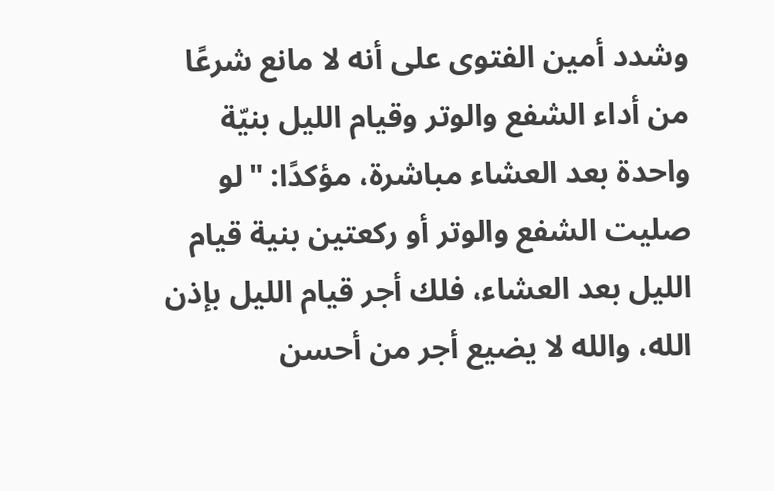وشدد أمين الفتوى على أنه لا مانع شرعًا من أداء الشفع والوتر وقيام الليل بنيّة واحدة بعد العشاء مباشرة، مؤكدًا: "لو صليت الشفع والوتر أو ركعتين بنية قيام الليل بعد العشاء، فلك أجر قيام الليل بإذن الله، والله لا يضيع أجر من أحسن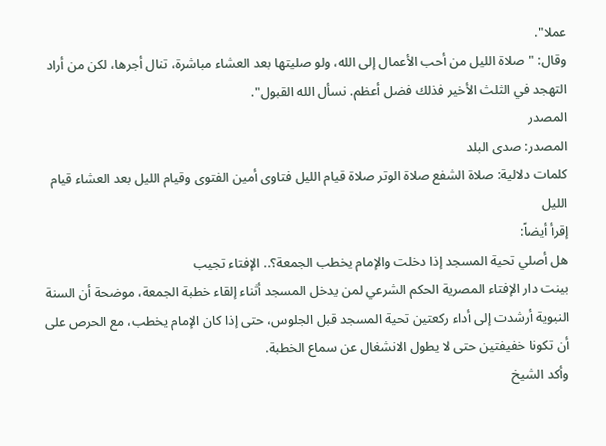عملا".
وقال: "صلاة الليل من أحب الأعمال إلى الله، ولو صليتها بعد العشاء مباشرة، تنال أجرها، لكن من أراد التهجد في الثلث الأخير فذلك فضل أعظم. نسأل الله القبول".
المصدر
المصدر: صدى البلد
كلمات دلالية: صلاة الشفع صلاة الوتر صلاة قيام الليل فتاوى أمین الفتوى وقیام اللیل بعد العشاء قیام اللیل
إقرأ أيضاً:
هل أصلي تحية المسجد إذا دخلت والإمام يخطب الجمعة؟.. الإفتاء تجيب
بينت دار الإفتاء المصرية الحكم الشرعي لمن يدخل المسجد أثناء إلقاء خطبة الجمعة، موضحة أن السنة النبوية أرشدت إلى أداء ركعتين تحية المسجد قبل الجلوس، حتى إذا كان الإمام يخطب، مع الحرص على أن تكونا خفيفتين حتى لا يطول الانشغال عن سماع الخطبة.
وأكد الشيخ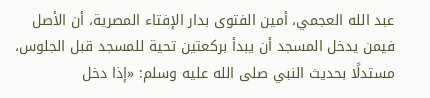عبد الله العجمي، أمين الفتوى بدار الإفتاء المصرية، أن الأصل فيمن يدخل المسجد أن يبدأ بركعتين تحية للمسجد قبل الجلوس، مستدلًا بحديث النبي صلى الله عليه وسلم: «إذا دخل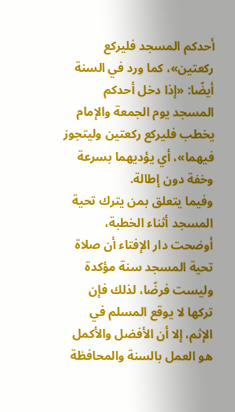أحدكم المسجد فليركع ركعتين»، كما ورد في السنة أيضًا: «إذا دخل أحدكم المسجد يوم الجمعة والإمام يخطب فليركع ركعتين وليتجوز فيهما»، أي يؤديهما بسرعة وخفة دون إطالة.
وفيما يتعلق بمن يترك تحية المسجد أثناء الخطبة، أوضحت دار الإفتاء أن صلاة تحية المسجد سنة مؤكدة وليست فرضًا، لذلك فإن تركها لا يوقع المسلم في الإثم، إلا أن الأفضل والأكمل هو العمل بالسنة والمحافظة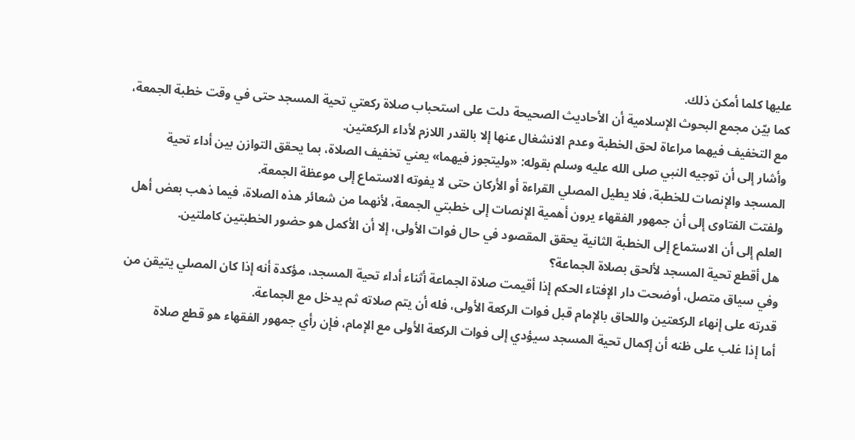عليها كلما أمكن ذلك.
كما بيّن مجمع البحوث الإسلامية أن الأحاديث الصحيحة دلت على استحباب صلاة ركعتي تحية المسجد حتى في وقت خطبة الجمعة، مع التخفيف فيهما مراعاة لحق الخطبة وعدم الانشغال عنها إلا بالقدر اللازم لأداء الركعتين.
وأشار إلى أن توجيه النبي صلى الله عليه وسلم بقوله: «وليتجوز فيهما» يعني تخفيف الصلاة، بما يحقق التوازن بين أداء تحية المسجد والإنصات للخطبة، فلا يطيل المصلي القراءة أو الأركان حتى لا يفوته الاستماع إلى موعظة الجمعة.
ولفتت الفتاوى إلى أن جمهور الفقهاء يرون أهمية الإنصات إلى خطبتي الجمعة، لأنهما من شعائر هذه الصلاة، فيما ذهب بعض أهل العلم إلى أن الاستماع إلى الخطبة الثانية يحقق المقصود في حال فوات الأولى، إلا أن الأكمل هو حضور الخطبتين كاملتين.
هل أقطع تحية المسجد لألحق بصلاة الجماعة؟
وفي سياق متصل، أوضحت دار الإفتاء الحكم إذا أقيمت صلاة الجماعة أثناء أداء تحية المسجد، مؤكدة أنه إذا كان المصلي يتيقن من قدرته على إنهاء الركعتين واللحاق بالإمام قبل فوات الركعة الأولى، فله أن يتم صلاته ثم يدخل مع الجماعة.
أما إذا غلب على ظنه أن إكمال تحية المسجد سيؤدي إلى فوات الركعة الأولى مع الإمام، فإن رأي جمهور الفقهاء هو قطع صلاة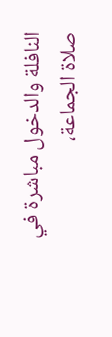النافلة والدخول مباشرة في صلاة الجماعة،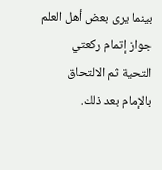بينما يرى بعض أهل العلم جواز إتمام ركعتي التحية ثم الالتحاق بالإمام بعد ذلك.